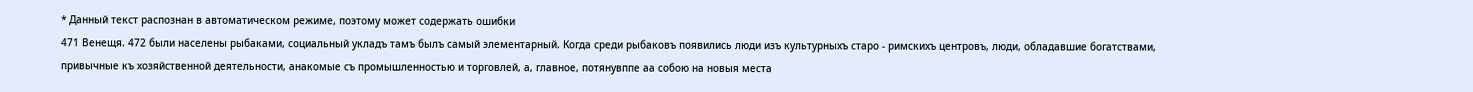* Данный текст распознан в автоматическом режиме, поэтому может содержать ошибки
471 Венещя. 472 были населены рыбаками, социальный укладъ тамъ былъ самый элементарный. Когда среди рыбаковъ появились люди изъ культурныхъ старо - римскихъ центровъ, люди, обладавшие богатствами, привычные къ хозяйственной деятельности, анакомые съ промышленностью и торговлей, а, главное, потянувппе аа собою на новыя места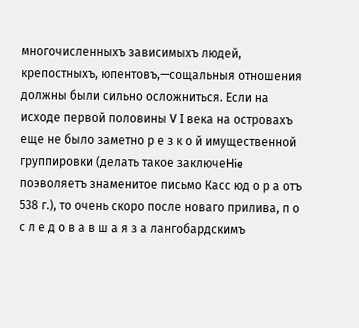многочисленныхъ зависимыхъ людей, крепостныхъ, юпентовъ,—сощальныя отношения должны были сильно осложниться. Если на исходе первой половины V I века на островахъ еще не было заметно р е з к о й имущественной группировки (делать такое заключеHie поэволяетъ знаменитое письмо Касс юд о р а отъ 538 г.), то очень скоро после новаго прилива, п о с л е д о в а в ш а я з а лангобардскимъ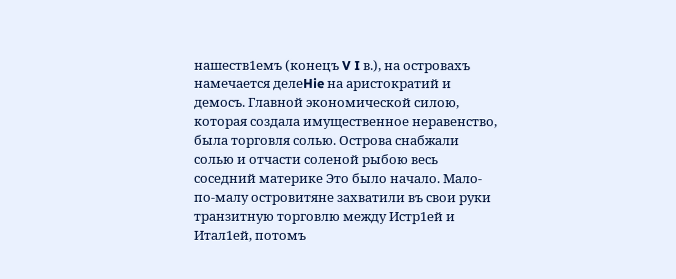нашеств1емъ (конецъ V I в.), на островахъ намечается делеHie на аристократий и демосъ. Главной экономической силою, которая создала имущественное неравенство, была торговля солью. Острова снабжали солью и отчасти соленой рыбою весь соседний материке Это было начало. Мало-по-малу островитяне захватили въ свои руки транзитную торговлю между Истр1ей и Итал1ей, потомъ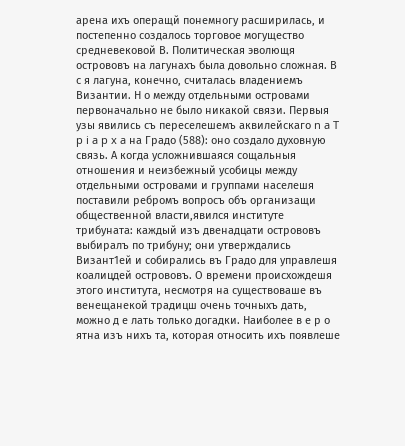арена ихъ операщй понемногу расширилась, и постепенно создалось торговое могущество средневековой В. Политическая эволющя острововъ на лагунахъ была довольно сложная. В с я лагуна, конечно, считалась владениемъ Византии. Н о между отдельными островами первоначально не было никакой связи. Первыя узы явились съ переселешемъ аквилейскаго n a T p i a p x a на Градо (588): оно создало духовную связь. А когда усложнившаяся сощальныя отношения и неизбежный усобицы между отдельными островами и группами населешя поставили ребромъ вопросъ объ организащи общественной власти,явился институте трибуната: каждый изъ двенадцати острововъ выбиралъ по трибуну; они утверждались Визант1ей и собирались въ Градо для управлешя коалицдей острововъ. О времени происхождешя этого института, несмотря на существоваше въ венещанекой традицш очень точныхъ дать, можно д е лать только догадки. Наиболее в е р о ятна изъ нихъ та, которая относить ихъ появлеше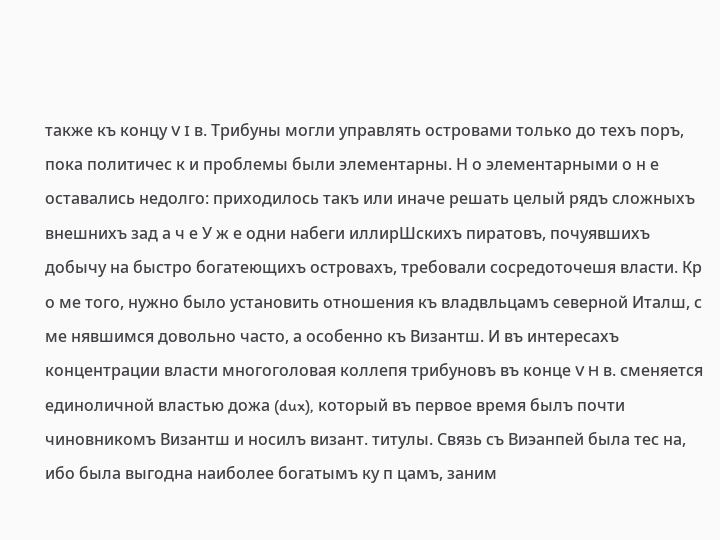также къ концу V I в. Трибуны могли управлять островами только до техъ поръ, пока политичес к и проблемы были элементарны. Н о элементарными о н е оставались недолго: приходилось такъ или иначе решать целый рядъ сложныхъ внешнихъ зад а ч е У ж е одни набеги иллирШскихъ пиратовъ, почуявшихъ добычу на быстро богатеющихъ островахъ, требовали сосредоточешя власти. Кр о ме того, нужно было установить отношения къ владвльцамъ северной Италш, с ме нявшимся довольно часто, а особенно къ Византш. И въ интересахъ концентрации власти многоголовая коллепя трибуновъ въ конце V H в. сменяется единоличной властью дожа (dux), который въ первое время былъ почти чиновникомъ Византш и носилъ визант. титулы. Связь съ Виэанпей была тес на, ибо была выгодна наиболее богатымъ ку п цамъ, заним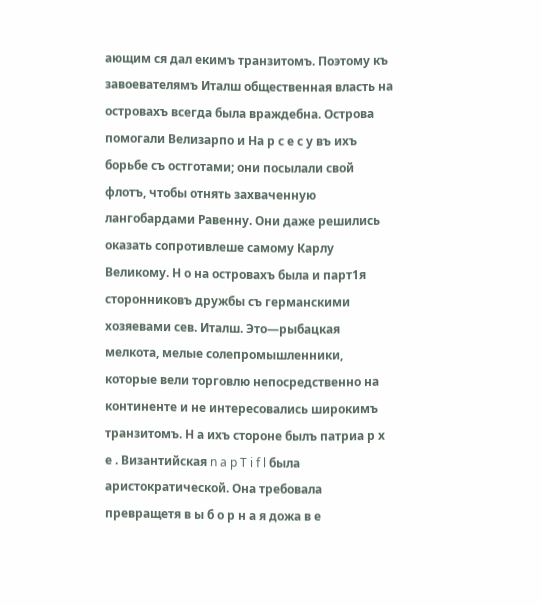ающим ся дал екимъ транзитомъ. Поэтому къ завоевателямъ Италш общественная власть на островахъ всегда была враждебна. Острова помогали Велизарпо и На р с е с у въ ихъ борьбе съ остготами; они посылали свой флотъ, чтобы отнять захваченную лангобардами Равенну. Они даже решились оказать сопротивлеше самому Карлу Великому. Н о на островахъ была и парт1я сторонниковъ дружбы съ германскими хозяевами сев. Италш. Это—рыбацкая мелкота, мелые солепромышленники, которые вели торговлю непосредственно на континенте и не интересовались широкимъ транзитомъ. Н а ихъ стороне былъ патриа р х е . Византийская n a p T i f l была аристократической. Она требовала превращетя в ы б о р н а я дожа в е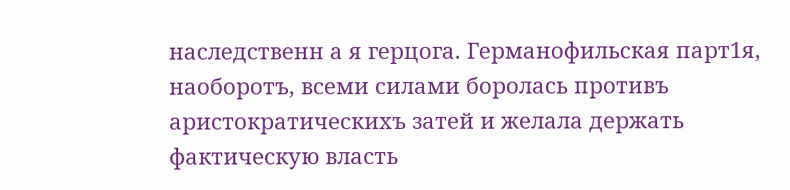наследственн а я герцога. Германофильская парт1я, наоборотъ, всеми силами боролась противъ аристократическихъ затей и желала держать фактическую власть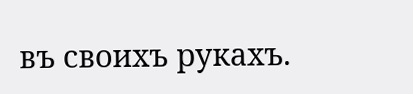въ своихъ рукахъ.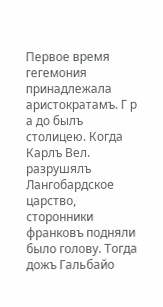Первое время гегемония принадлежала аристократамъ. Г р а до былъ столицею. Когда Карлъ Вел. разрушялъ Лангобардское царство, сторонники франковъ подняли было голову. Тогда дожъ Гальбайо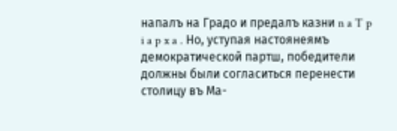напалъ на Градо и предалъ казни n a T p i a p x a . Но, уступая настоянеямъ демократической партш, победители должны были согласиться перенести столицу въ Ма-